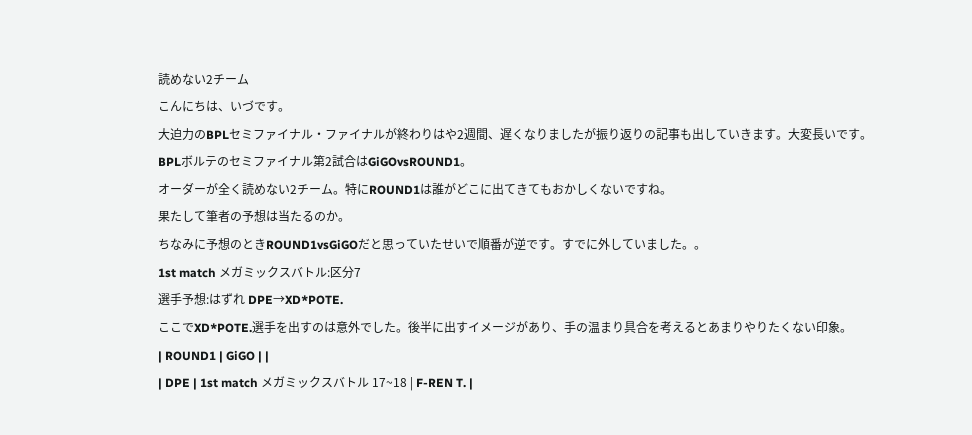読めない2チーム
こんにちは、いづです。
大迫力のBPLセミファイナル・ファイナルが終わりはや2週間、遅くなりましたが振り返りの記事も出していきます。大変長いです。
BPLボルテのセミファイナル第2試合はGiGOvsROUND1。
オーダーが全く読めない2チーム。特にROUND1は誰がどこに出てきてもおかしくないですね。
果たして筆者の予想は当たるのか。
ちなみに予想のときROUND1vsGiGOだと思っていたせいで順番が逆です。すでに外していました。。
1st match メガミックスバトル:区分7
選手予想:はずれ DPE→XD*POTE.
ここでXD*POTE.選手を出すのは意外でした。後半に出すイメージがあり、手の温まり具合を考えるとあまりやりたくない印象。
| ROUND1 | GiGO | |
| DPE | 1st match メガミックスバトル 17~18 | F-REN T. |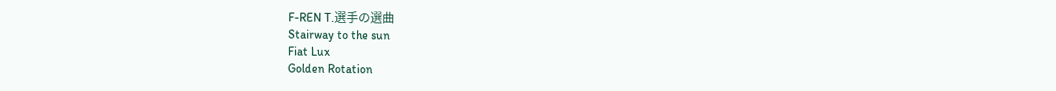F-REN T.選手の選曲
Stairway to the sun
Fiat Lux
Golden Rotation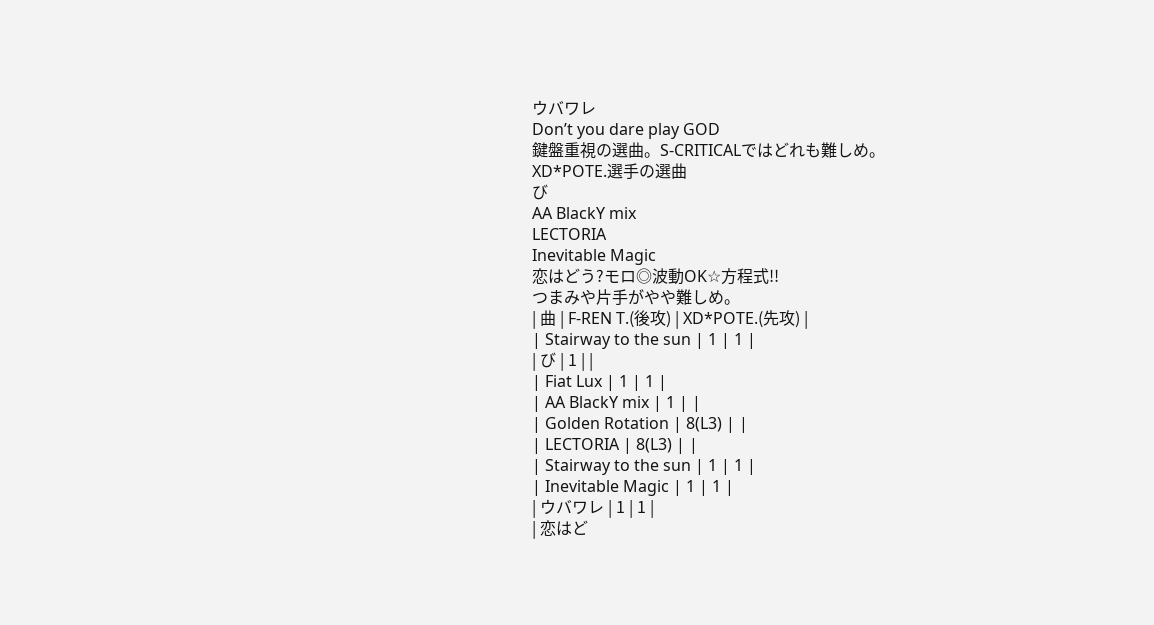ウバワレ
Don’t you dare play GOD
鍵盤重視の選曲。S-CRITICALではどれも難しめ。
XD*POTE.選手の選曲
び
AA BlackY mix
LECTORIA
Inevitable Magic
恋はどう?モロ◎波動OK☆方程式!!
つまみや片手がやや難しめ。
| 曲 | F-REN T.(後攻) | XD*POTE.(先攻) |
| Stairway to the sun | 1 | 1 |
| び | 1 | |
| Fiat Lux | 1 | 1 |
| AA BlackY mix | 1 | |
| Golden Rotation | 8(L3) | |
| LECTORIA | 8(L3) | |
| Stairway to the sun | 1 | 1 |
| Inevitable Magic | 1 | 1 |
| ウバワレ | 1 | 1 |
| 恋はど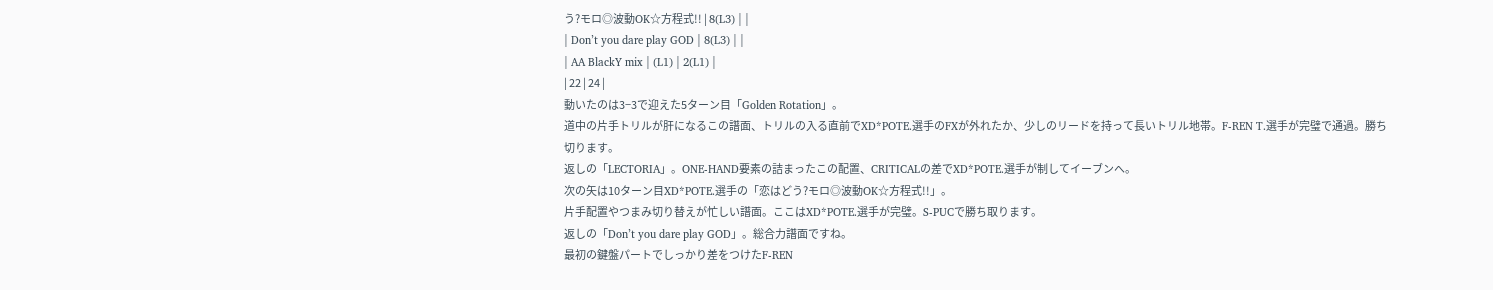う?モロ◎波動OK☆方程式!! | 8(L3) | |
| Don’t you dare play GOD | 8(L3) | |
| AA BlackY mix | (L1) | 2(L1) |
| 22 | 24 |
動いたのは3−3で迎えた5ターン目「Golden Rotation」。
道中の片手トリルが肝になるこの譜面、トリルの入る直前でXD*POTE.選手のFXが外れたか、少しのリードを持って長いトリル地帯。F-REN T.選手が完璧で通過。勝ち切ります。
返しの「LECTORIA」。ONE-HAND要素の詰まったこの配置、CRITICALの差でXD*POTE.選手が制してイーブンへ。
次の矢は10ターン目XD*POTE.選手の「恋はどう?モロ◎波動OK☆方程式!!」。
片手配置やつまみ切り替えが忙しい譜面。ここはXD*POTE.選手が完璧。S-PUCで勝ち取ります。
返しの「Don’t you dare play GOD」。総合力譜面ですね。
最初の鍵盤パートでしっかり差をつけたF-REN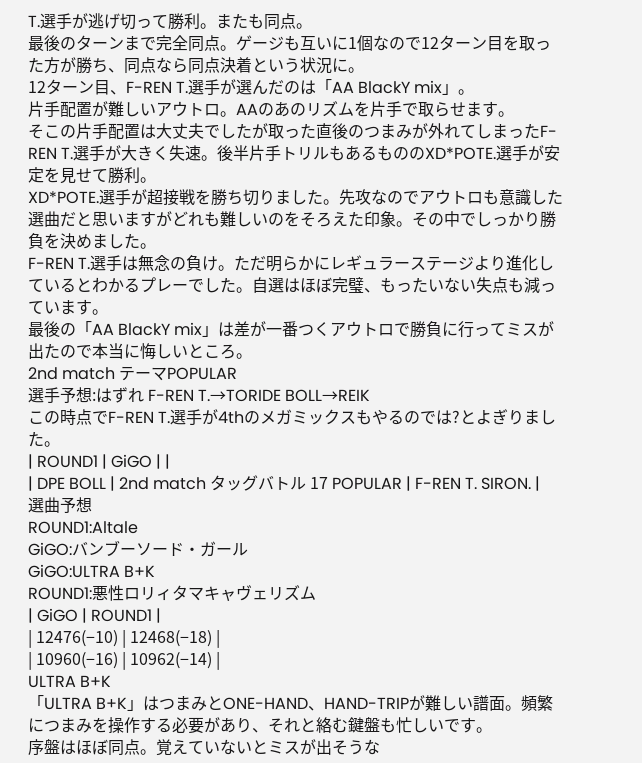T.選手が逃げ切って勝利。またも同点。
最後のターンまで完全同点。ゲージも互いに1個なので12ターン目を取った方が勝ち、同点なら同点決着という状況に。
12ターン目、F-REN T.選手が選んだのは「AA BlackY mix」。
片手配置が難しいアウトロ。AAのあのリズムを片手で取らせます。
そこの片手配置は大丈夫でしたが取った直後のつまみが外れてしまったF-REN T.選手が大きく失速。後半片手トリルもあるもののXD*POTE.選手が安定を見せて勝利。
XD*POTE.選手が超接戦を勝ち切りました。先攻なのでアウトロも意識した選曲だと思いますがどれも難しいのをそろえた印象。その中でしっかり勝負を決めました。
F-REN T.選手は無念の負け。ただ明らかにレギュラーステージより進化しているとわかるプレーでした。自選はほぼ完璧、もったいない失点も減っています。
最後の「AA BlackY mix」は差が一番つくアウトロで勝負に行ってミスが出たので本当に悔しいところ。
2nd match テーマPOPULAR
選手予想:はずれ F-REN T.→TORIDE BOLL→REIK
この時点でF-REN T.選手が4thのメガミックスもやるのでは?とよぎりました。
| ROUND1 | GiGO | |
| DPE BOLL | 2nd match タッグバトル 17 POPULAR | F-REN T. SIRON. |
選曲予想
ROUND1:Altale
GiGO:バンブーソード・ガール
GiGO:ULTRA B+K
ROUND1:悪性ロリィタマキャヴェリズム
| GiGO | ROUND1 |
| 12476(−10) | 12468(−18) |
| 10960(−16) | 10962(−14) |
ULTRA B+K
「ULTRA B+K」はつまみとONE-HAND、HAND-TRIPが難しい譜面。頻繁につまみを操作する必要があり、それと絡む鍵盤も忙しいです。
序盤はほぼ同点。覚えていないとミスが出そうな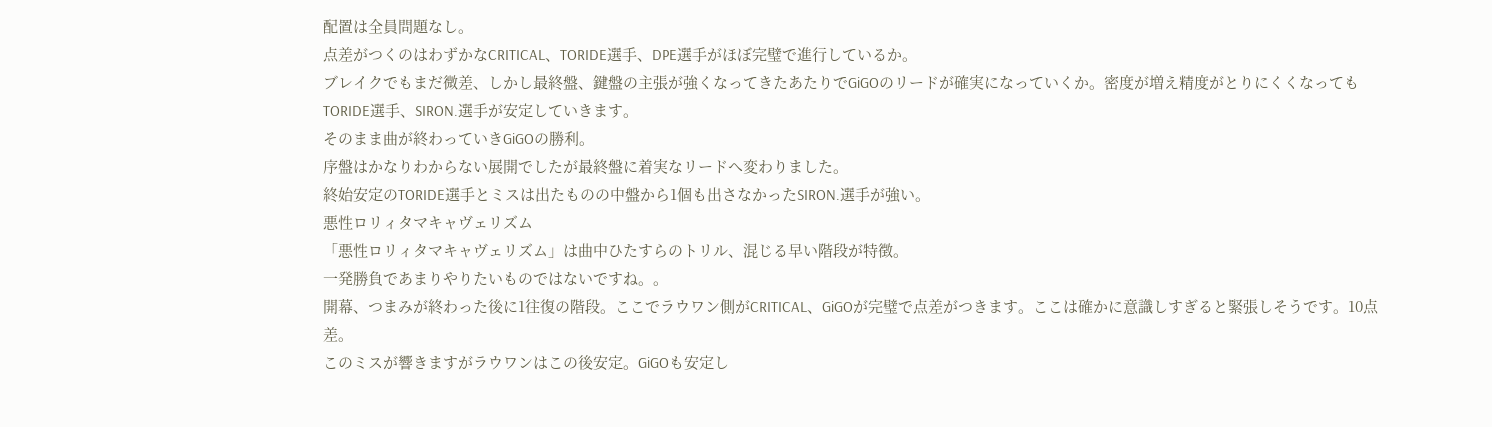配置は全員問題なし。
点差がつくのはわずかなCRITICAL、TORIDE選手、DPE選手がほぼ完璧で進行しているか。
ブレイクでもまだ微差、しかし最終盤、鍵盤の主張が強くなってきたあたりでGiGOのリードが確実になっていくか。密度が増え精度がとりにくくなってもTORIDE選手、SIRON.選手が安定していきます。
そのまま曲が終わっていきGiGOの勝利。
序盤はかなりわからない展開でしたが最終盤に着実なリードへ変わりました。
終始安定のTORIDE選手とミスは出たものの中盤から1個も出さなかったSIRON.選手が強い。
悪性ロリィタマキャヴェリズム
「悪性ロリィタマキャヴェリズム」は曲中ひたすらのトリル、混じる早い階段が特徴。
一発勝負であまりやりたいものではないですね。。
開幕、つまみが終わった後に1往復の階段。ここでラウワン側がCRITICAL、GiGOが完璧で点差がつきます。ここは確かに意識しすぎると緊張しそうです。10点差。
このミスが響きますがラウワンはこの後安定。GiGOも安定し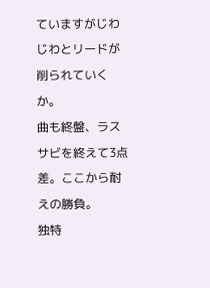ていますがじわじわとリードが削られていくか。
曲も終盤、ラスサビを終えて3点差。ここから耐えの勝負。
独特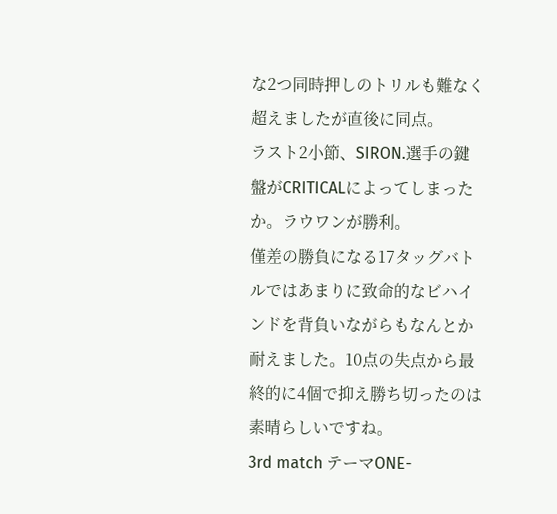な2つ同時押しのトリルも難なく超えましたが直後に同点。
ラスト2小節、SIRON.選手の鍵盤がCRITICALによってしまったか。ラウワンが勝利。
僅差の勝負になる17タッグバトルではあまりに致命的なビハインドを背負いながらもなんとか耐えました。10点の失点から最終的に4個で抑え勝ち切ったのは素晴らしいですね。
3rd match テーマONE-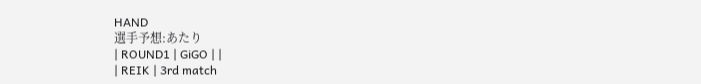HAND
選手予想:あたり
| ROUND1 | GiGO | |
| REIK | 3rd match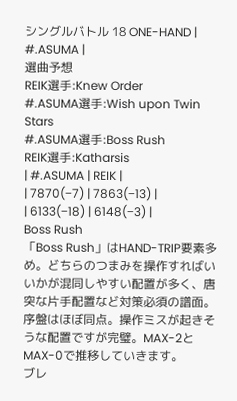シングルバトル 18 ONE-HAND | #.ASUMA |
選曲予想
REIK選手:Knew Order
#.ASUMA選手:Wish upon Twin Stars
#.ASUMA選手:Boss Rush
REIK選手:Katharsis
| #.ASUMA | REIK |
| 7870(−7) | 7863(−13) |
| 6133(−18) | 6148(−3) |
Boss Rush
「Boss Rush」はHAND-TRIP要素多め。どちらのつまみを操作すればいいかが混同しやすい配置が多く、唐突な片手配置など対策必須の譜面。
序盤はほぼ同点。操作ミスが起きそうな配置ですが完璧。MAX-2とMAX-0で推移していきます。
ブレ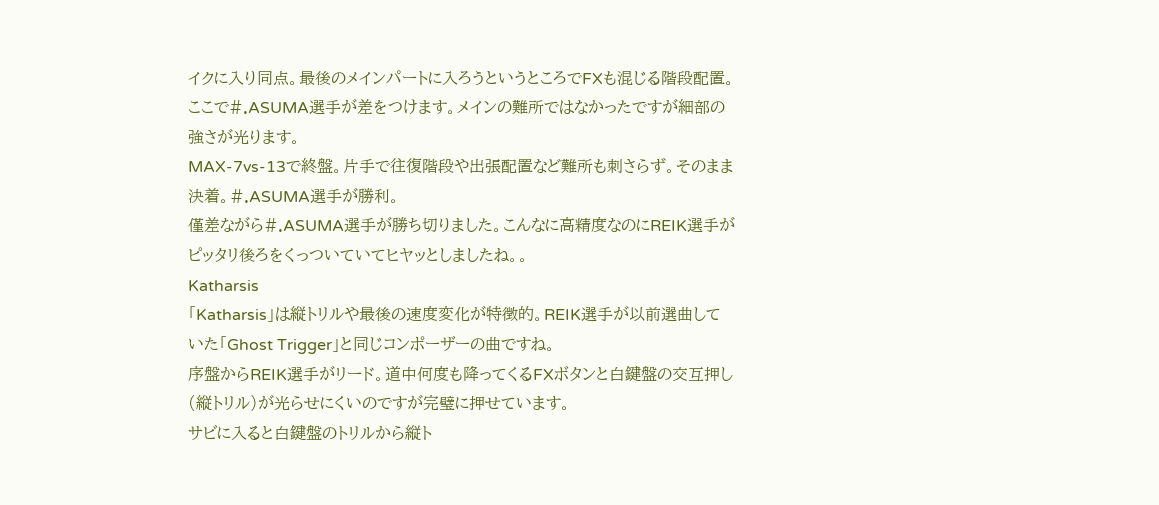イクに入り同点。最後のメインパートに入ろうというところでFXも混じる階段配置。
ここで#.ASUMA選手が差をつけます。メインの難所ではなかったですが細部の強さが光ります。
MAX-7vs-13で終盤。片手で往復階段や出張配置など難所も刺さらず。そのまま決着。#.ASUMA選手が勝利。
僅差ながら#.ASUMA選手が勝ち切りました。こんなに高精度なのにREIK選手がピッタリ後ろをくっついていてヒヤッとしましたね。。
Katharsis
「Katharsis」は縦トリルや最後の速度変化が特徴的。REIK選手が以前選曲していた「Ghost Trigger」と同じコンポーザーの曲ですね。
序盤からREIK選手がリード。道中何度も降ってくるFXボタンと白鍵盤の交互押し(縦トリル)が光らせにくいのですが完璧に押せています。
サビに入ると白鍵盤のトリルから縦ト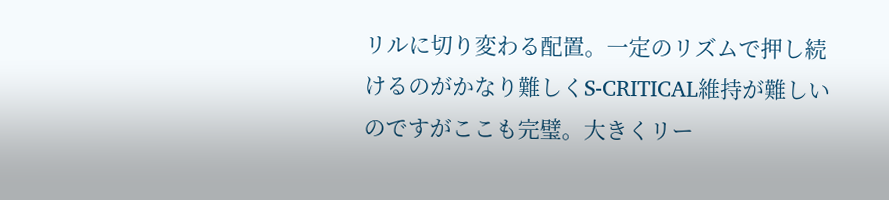リルに切り変わる配置。一定のリズムで押し続けるのがかなり難しくS-CRITICAL維持が難しいのですがここも完璧。大きくリー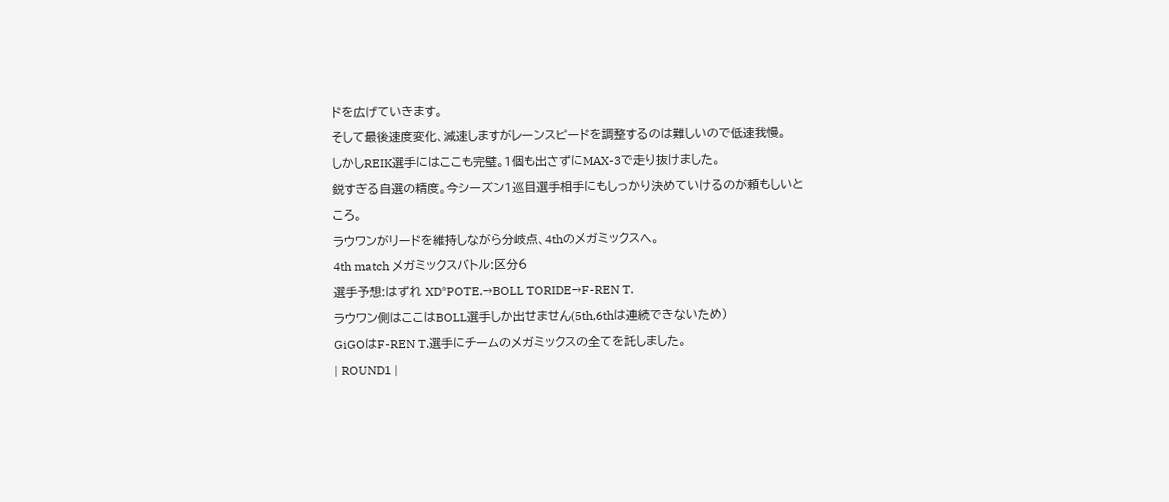ドを広げていきます。
そして最後速度変化、減速しますがレーンスピードを調整するのは難しいので低速我慢。
しかしREIK選手にはここも完璧。1個も出さずにMAX-3で走り抜けました。
鋭すぎる自選の精度。今シーズン1巡目選手相手にもしっかり決めていけるのが頼もしいところ。
ラウワンがリードを維持しながら分岐点、4thのメガミックスへ。
4th match メガミックスバトル:区分6
選手予想:はずれ XD*POTE.→BOLL TORIDE→F-REN T.
ラウワン側はここはBOLL選手しか出せません(5th,6thは連続できないため)
GiGOはF-REN T.選手にチームのメガミックスの全てを託しました。
| ROUND1 |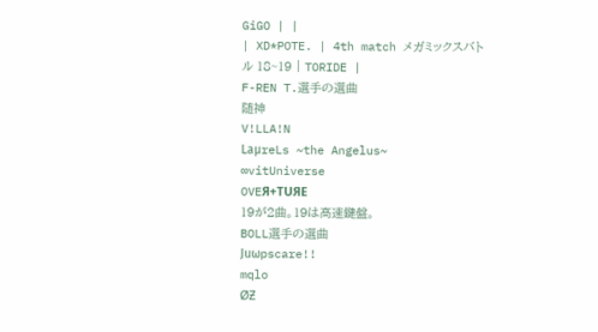GiGO | |
| XD*POTE. | 4th match メガミックスバトル 18~19 | TORIDE |
F-REN T.選手の選曲
随神
V!LLA!N
LaμreLs ~the Angelus~
∞vitUniverse
OVEЯ+TUЯE
19が2曲。19は高速鍵盤。
BOLL選手の選曲
Juωpscare!!
mqlo
ØƵ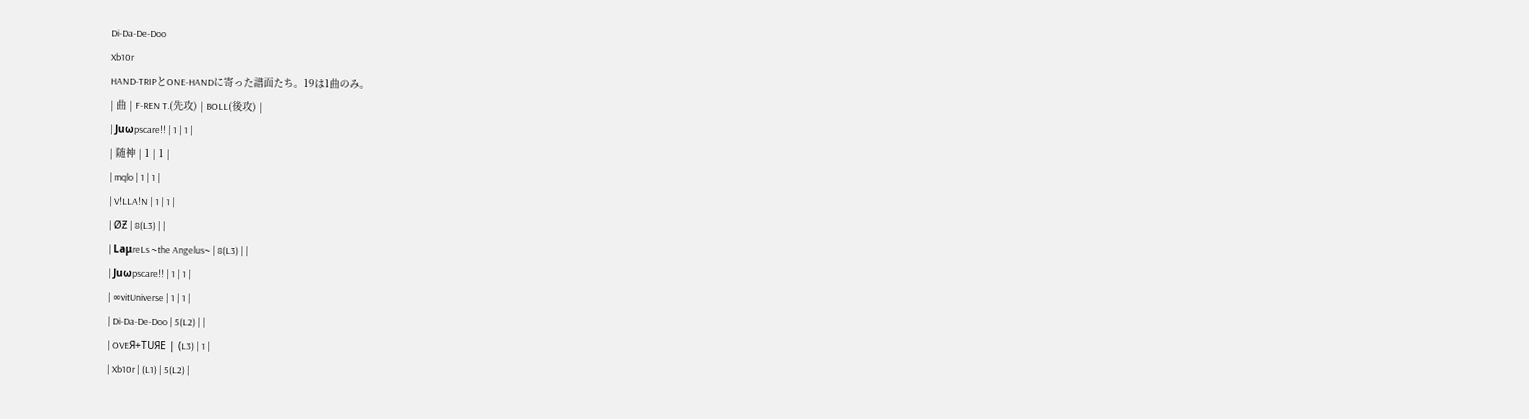Di-Da-De-Doo
Xb10r
HAND-TRIPとONE-HANDに寄った譜面たち。19は1曲のみ。
| 曲 | F-REN T.(先攻) | BOLL(後攻) |
| Juωpscare!! | 1 | 1 |
| 随神 | 1 | 1 |
| mqlo | 1 | 1 |
| V!LLA!N | 1 | 1 |
| ØƵ | 8(L3) | |
| LaμreLs ~the Angelus~ | 8(L3) | |
| Juωpscare!! | 1 | 1 |
| ∞vitUniverse | 1 | 1 |
| Di-Da-De-Doo | 5(L2) | |
| OVEЯ+TUЯE | (L3) | 1 |
| Xb10r | (L1) | 5(L2) |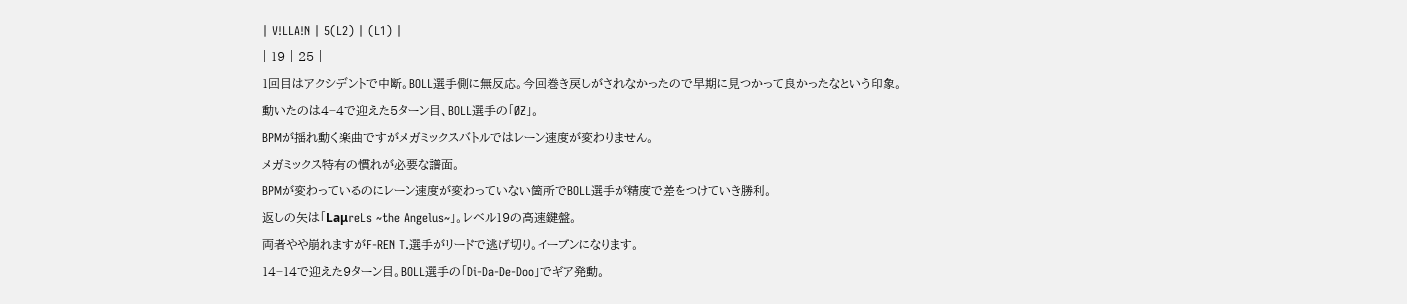| V!LLA!N | 5(L2) | (L1) |
| 19 | 25 |
1回目はアクシデントで中断。BOLL選手側に無反応。今回巻き戻しがされなかったので早期に見つかって良かったなという印象。
動いたのは4−4で迎えた5ターン目、BOLL選手の「ØƵ」。
BPMが揺れ動く楽曲ですがメガミックスバトルではレーン速度が変わりません。
メガミックス特有の慣れが必要な譜面。
BPMが変わっているのにレーン速度が変わっていない箇所でBOLL選手が精度で差をつけていき勝利。
返しの矢は「LaμreLs ~the Angelus~」。レベル19の高速鍵盤。
両者やや崩れますがF-REN T.選手がリードで逃げ切り。イーブンになります。
14−14で迎えた9ターン目。BOLL選手の「Di-Da-De-Doo」でギア発動。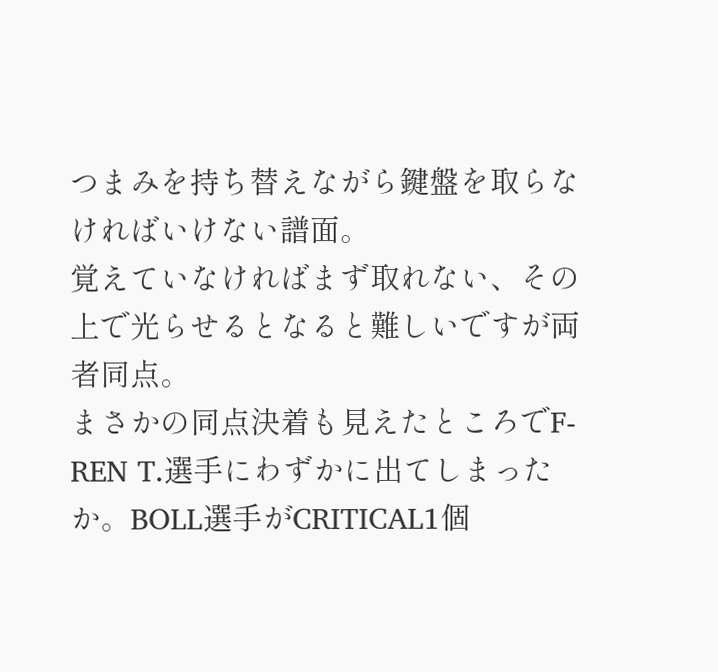つまみを持ち替えながら鍵盤を取らなければいけない譜面。
覚えていなければまず取れない、その上で光らせるとなると難しいですが両者同点。
まさかの同点決着も見えたところでF-REN T.選手にわずかに出てしまったか。BOLL選手がCRITICAL1個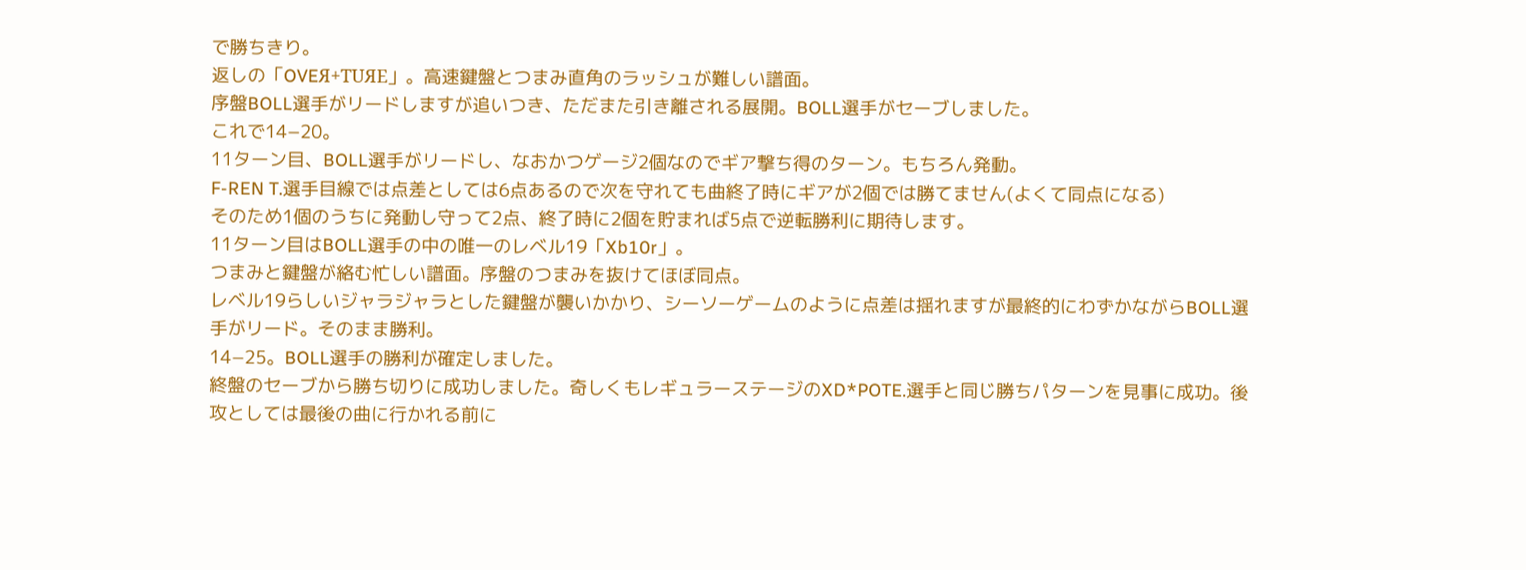で勝ちきり。
返しの「OVEЯ+TUЯE」。高速鍵盤とつまみ直角のラッシュが難しい譜面。
序盤BOLL選手がリードしますが追いつき、ただまた引き離される展開。BOLL選手がセーブしました。
これで14−20。
11ターン目、BOLL選手がリードし、なおかつゲージ2個なのでギア撃ち得のターン。もちろん発動。
F-REN T.選手目線では点差としては6点あるので次を守れても曲終了時にギアが2個では勝てません(よくて同点になる)
そのため1個のうちに発動し守って2点、終了時に2個を貯まれば5点で逆転勝利に期待します。
11ターン目はBOLL選手の中の唯一のレベル19「Xb10r」。
つまみと鍵盤が絡む忙しい譜面。序盤のつまみを抜けてほぼ同点。
レベル19らしいジャラジャラとした鍵盤が襲いかかり、シーソーゲームのように点差は揺れますが最終的にわずかながらBOLL選手がリード。そのまま勝利。
14−25。BOLL選手の勝利が確定しました。
終盤のセーブから勝ち切りに成功しました。奇しくもレギュラーステージのXD*POTE.選手と同じ勝ちパターンを見事に成功。後攻としては最後の曲に行かれる前に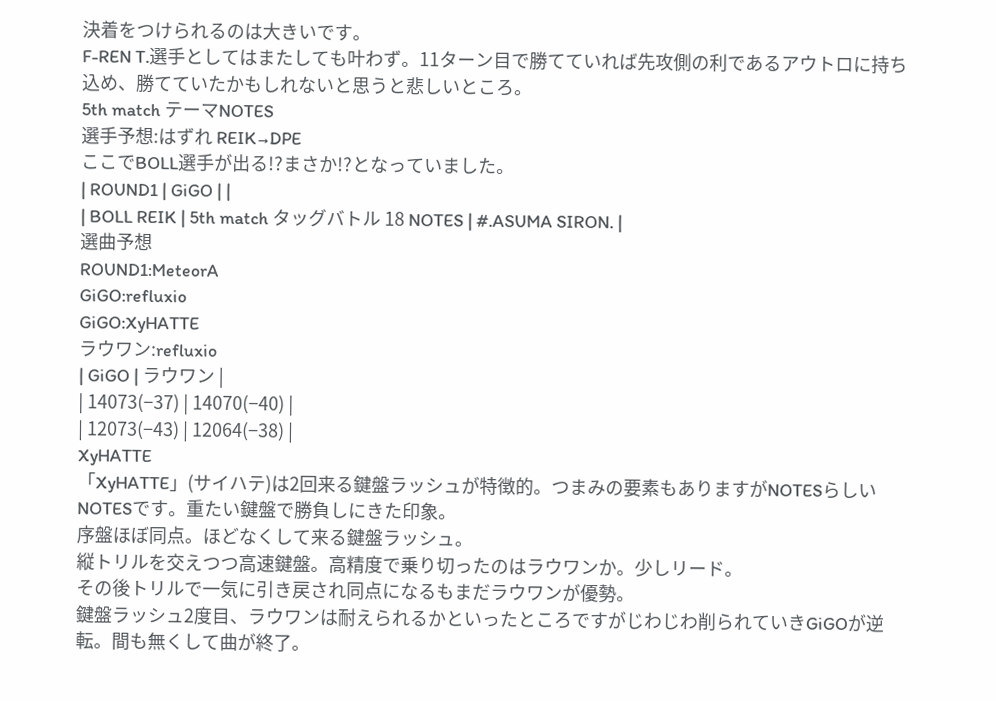決着をつけられるのは大きいです。
F-REN T.選手としてはまたしても叶わず。11ターン目で勝てていれば先攻側の利であるアウトロに持ち込め、勝てていたかもしれないと思うと悲しいところ。
5th match テーマNOTES
選手予想:はずれ REIK→DPE
ここでBOLL選手が出る!?まさか!?となっていました。
| ROUND1 | GiGO | |
| BOLL REIK | 5th match タッグバトル 18 NOTES | #.ASUMA SIRON. |
選曲予想
ROUND1:MeteorA
GiGO:refluxio
GiGO:XyHATTE
ラウワン:refluxio
| GiGO | ラウワン |
| 14073(−37) | 14070(−40) |
| 12073(−43) | 12064(−38) |
XyHATTE
「XyHATTE」(サイハテ)は2回来る鍵盤ラッシュが特徴的。つまみの要素もありますがNOTESらしいNOTESです。重たい鍵盤で勝負しにきた印象。
序盤ほぼ同点。ほどなくして来る鍵盤ラッシュ。
縦トリルを交えつつ高速鍵盤。高精度で乗り切ったのはラウワンか。少しリード。
その後トリルで一気に引き戻され同点になるもまだラウワンが優勢。
鍵盤ラッシュ2度目、ラウワンは耐えられるかといったところですがじわじわ削られていきGiGOが逆転。間も無くして曲が終了。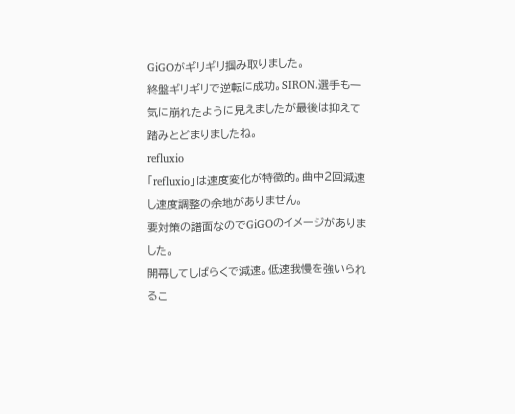GiGOがギリギリ掴み取りました。
終盤ギリギリで逆転に成功。SIRON.選手も一気に崩れたように見えましたが最後は抑えて踏みとどまりましたね。
refluxio
「refluxio」は速度変化が特徴的。曲中2回減速し速度調整の余地がありません。
要対策の譜面なのでGiGOのイメージがありました。
開幕してしばらくで減速。低速我慢を強いられるこ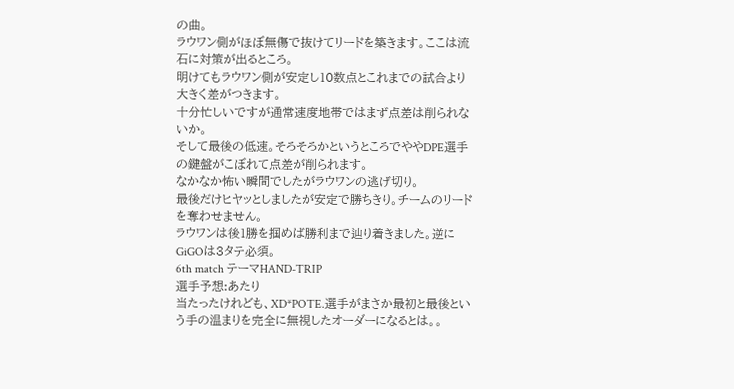の曲。
ラウワン側がほぼ無傷で抜けてリードを築きます。ここは流石に対策が出るところ。
明けてもラウワン側が安定し10数点とこれまでの試合より大きく差がつきます。
十分忙しいですが通常速度地帯ではまず点差は削られないか。
そして最後の低速。そろそろかというところでややDPE選手の鍵盤がこぼれて点差が削られます。
なかなか怖い瞬間でしたがラウワンの逃げ切り。
最後だけヒヤッとしましたが安定で勝ちきり。チームのリードを奪わせません。
ラウワンは後1勝を掴めば勝利まで辿り着きました。逆にGiGOは3タテ必須。
6th match テーマHAND-TRIP
選手予想:あたり
当たったけれども、XD*POTE.選手がまさか最初と最後という手の温まりを完全に無視したオーダーになるとは。。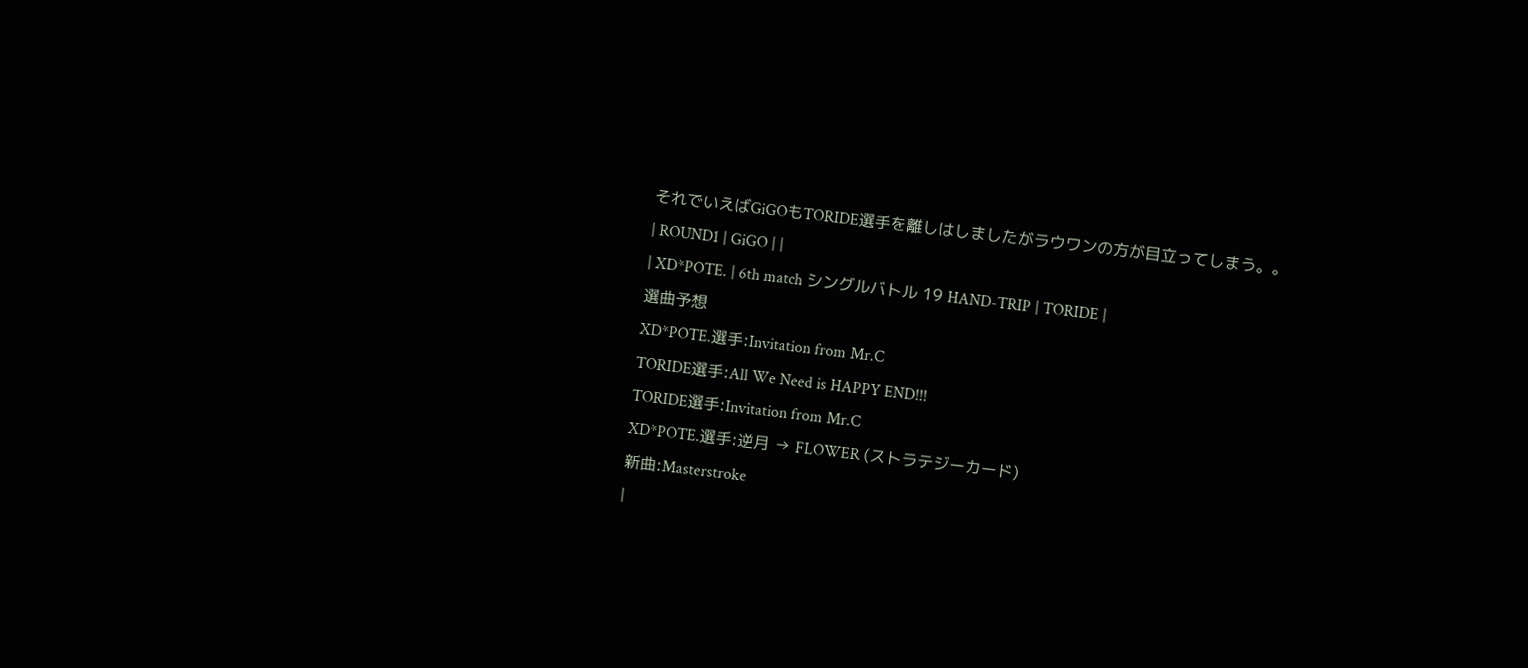それでいえばGiGOもTORIDE選手を離しはしましたがラウワンの方が目立ってしまう。。
| ROUND1 | GiGO | |
| XD*POTE. | 6th match シングルバトル 19 HAND-TRIP | TORIDE |
選曲予想
XD*POTE.選手:Invitation from Mr.C
TORIDE選手:All We Need is HAPPY END!!!
TORIDE選手:Invitation from Mr.C
XD*POTE.選手:逆月 → FLOWER (ストラテジーカード)
新曲:Masterstroke
|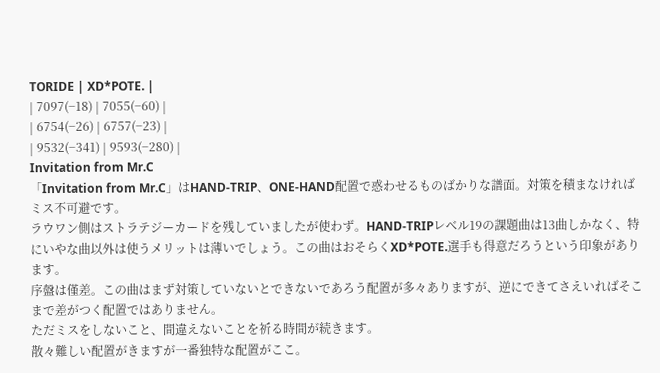TORIDE | XD*POTE. |
| 7097(−18) | 7055(−60) |
| 6754(−26) | 6757(−23) |
| 9532(−341) | 9593(−280) |
Invitation from Mr.C
「Invitation from Mr.C」はHAND-TRIP、ONE-HAND配置で惑わせるものばかりな譜面。対策を積まなければミス不可避です。
ラウワン側はストラテジーカードを残していましたが使わず。HAND-TRIPレベル19の課題曲は13曲しかなく、特にいやな曲以外は使うメリットは薄いでしょう。この曲はおそらくXD*POTE.選手も得意だろうという印象があります。
序盤は僅差。この曲はまず対策していないとできないであろう配置が多々ありますが、逆にできてさえいればそこまで差がつく配置ではありません。
ただミスをしないこと、間違えないことを祈る時間が続きます。
散々難しい配置がきますが一番独特な配置がここ。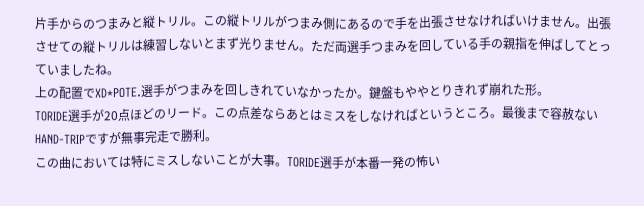片手からのつまみと縦トリル。この縦トリルがつまみ側にあるので手を出張させなければいけません。出張させての縦トリルは練習しないとまず光りません。ただ両選手つまみを回している手の親指を伸ばしてとっていましたね。
上の配置でXD*POTE.選手がつまみを回しきれていなかったか。鍵盤もややとりきれず崩れた形。
TORIDE選手が20点ほどのリード。この点差ならあとはミスをしなければというところ。最後まで容赦ないHAND-TRIPですが無事完走で勝利。
この曲においては特にミスしないことが大事。TORIDE選手が本番一発の怖い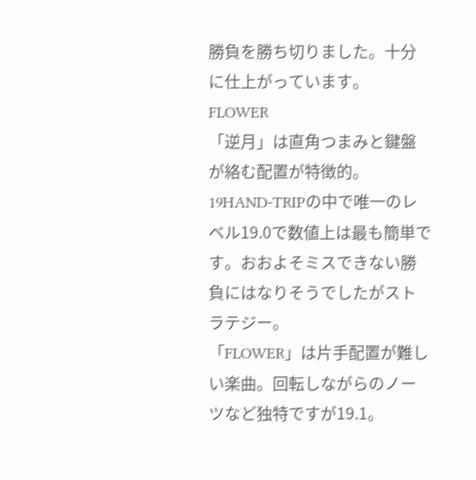勝負を勝ち切りました。十分に仕上がっています。
FLOWER
「逆月」は直角つまみと鍵盤が絡む配置が特徴的。19HAND-TRIPの中で唯一のレベル19.0で数値上は最も簡単です。おおよそミスできない勝負にはなりそうでしたがストラテジー。
「FLOWER」は片手配置が難しい楽曲。回転しながらのノーツなど独特ですが19.1。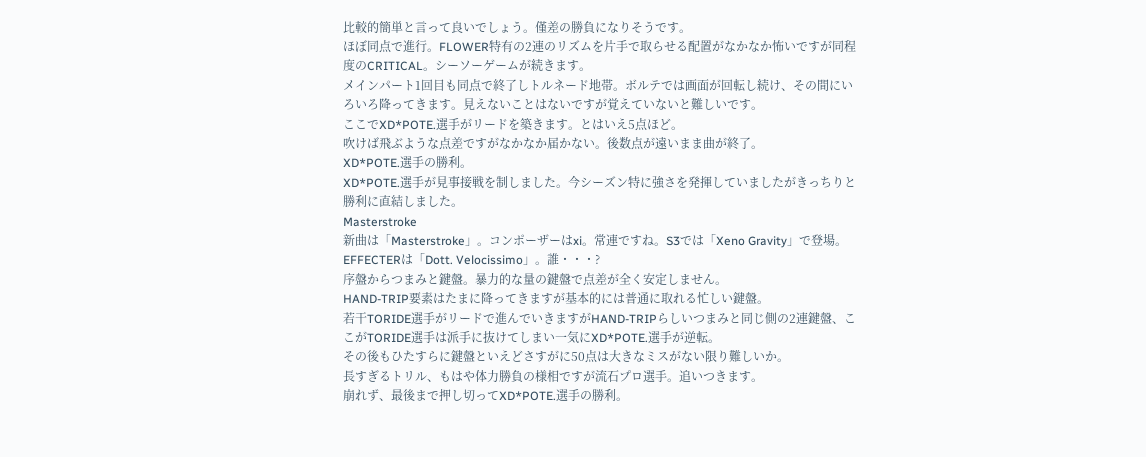比較的簡単と言って良いでしょう。僅差の勝負になりそうです。
ほぼ同点で進行。FLOWER特有の2連のリズムを片手で取らせる配置がなかなか怖いですが同程度のCRITICAL。シーソーゲームが続きます。
メインパート1回目も同点で終了しトルネード地帯。ボルテでは画面が回転し続け、その間にいろいろ降ってきます。見えないことはないですが覚えていないと難しいです。
ここでXD*POTE.選手がリードを築きます。とはいえ5点ほど。
吹けば飛ぶような点差ですがなかなか届かない。後数点が遠いまま曲が終了。
XD*POTE.選手の勝利。
XD*POTE.選手が見事接戦を制しました。今シーズン特に強さを発揮していましたがきっちりと勝利に直結しました。
Masterstroke
新曲は「Masterstroke」。コンポーザーはxi。常連ですね。S3では「Xeno Gravity」で登場。
EFFECTERは「Dott. Velocissimo」。誰・・・?
序盤からつまみと鍵盤。暴力的な量の鍵盤で点差が全く安定しません。
HAND-TRIP要素はたまに降ってきますが基本的には普通に取れる忙しい鍵盤。
若干TORIDE選手がリードで進んでいきますがHAND-TRIPらしいつまみと同じ側の2連鍵盤、ここがTORIDE選手は派手に抜けてしまい一気にXD*POTE.選手が逆転。
その後もひたすらに鍵盤といえどさすがに50点は大きなミスがない限り難しいか。
長すぎるトリル、もはや体力勝負の様相ですが流石プロ選手。追いつきます。
崩れず、最後まで押し切ってXD*POTE.選手の勝利。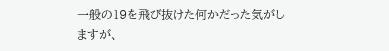一般の19を飛び抜けた何かだった気がしますが、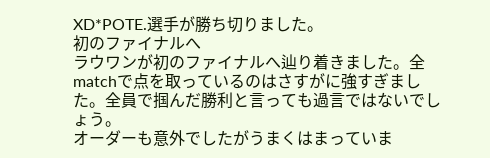XD*POTE.選手が勝ち切りました。
初のファイナルへ
ラウワンが初のファイナルへ辿り着きました。全matchで点を取っているのはさすがに強すぎました。全員で掴んだ勝利と言っても過言ではないでしょう。
オーダーも意外でしたがうまくはまっていま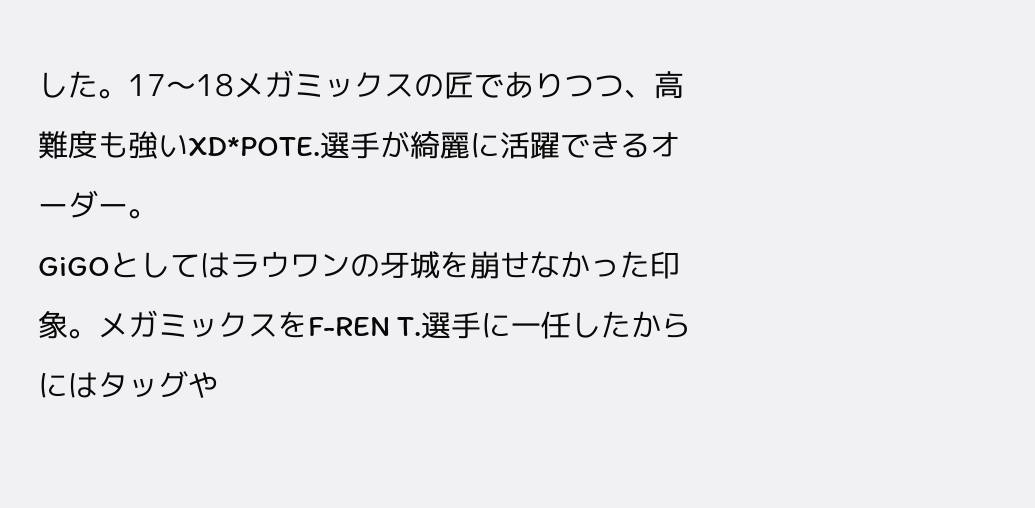した。17〜18メガミックスの匠でありつつ、高難度も強いXD*POTE.選手が綺麗に活躍できるオーダー。
GiGOとしてはラウワンの牙城を崩せなかった印象。メガミックスをF-REN T.選手に一任したからにはタッグや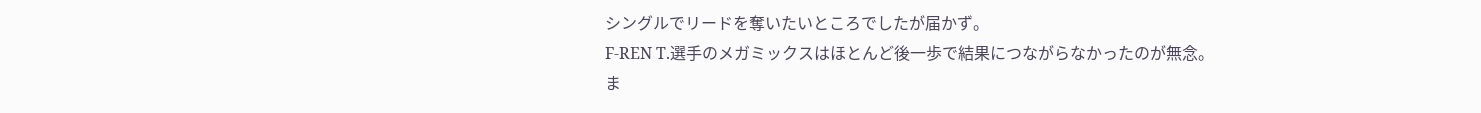シングルでリードを奪いたいところでしたが届かず。
F-REN T.選手のメガミックスはほとんど後一歩で結果につながらなかったのが無念。
ま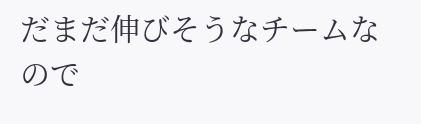だまだ伸びそうなチームなので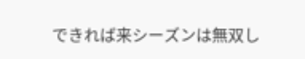できれば来シーズンは無双し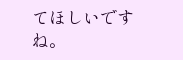てほしいですね。